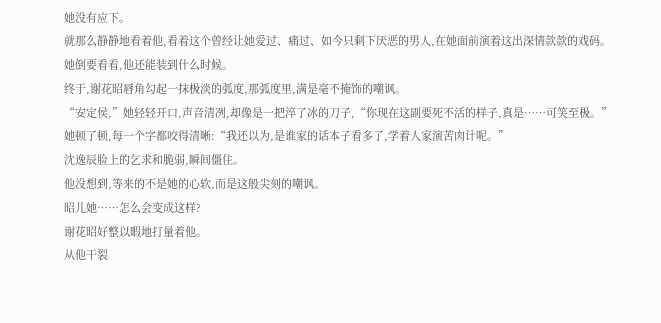她没有应下。
就那么静静地看着他,看着这个曾经让她爱过、痛过、如今只剩下厌恶的男人,在她面前演着这出深情款款的戏码。
她倒要看看,他还能装到什么时候。
终于,谢花昭唇角勾起一抹极淡的弧度,那弧度里,满是毫不掩饰的嘲讽。
“安定侯,”她轻轻开口,声音清冽,却像是一把淬了冰的刀子,“你现在这副要死不活的样子,真是……可笑至极。”
她顿了顿,每一个字都咬得清晰:“我还以为,是谁家的话本子看多了,学着人家演苦肉计呢。”
沈逸辰脸上的乞求和脆弱,瞬间僵住。
他没想到,等来的不是她的心软,而是这般尖刻的嘲讽。
昭儿她……怎么会变成这样?
谢花昭好整以暇地打量着他。
从他干裂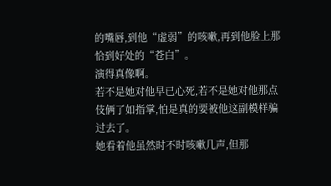的嘴唇,到他“虚弱”的咳嗽,再到他脸上那恰到好处的“苍白”。
演得真像啊。
若不是她对他早已心死,若不是她对他那点伎俩了如指掌,怕是真的要被他这副模样骗过去了。
她看着他虽然时不时咳嗽几声,但那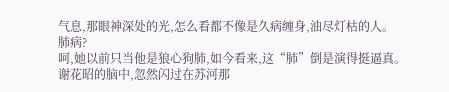气息,那眼神深处的光,怎么看都不像是久病缠身,油尽灯枯的人。
肺病?
呵,她以前只当他是狼心狗肺,如今看来,这“肺”倒是演得挺逼真。
谢花昭的脑中,忽然闪过在苏河那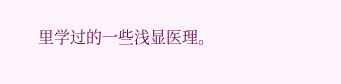里学过的一些浅显医理。